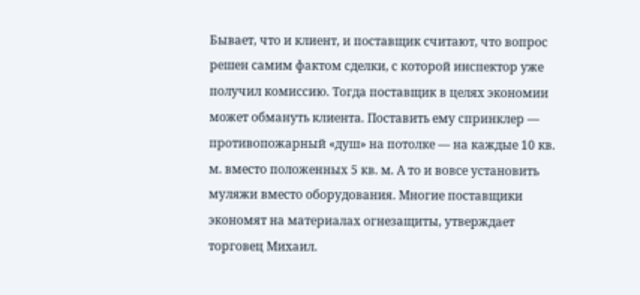Бывает, что и клиент, и поставщик считают, что вопрос решен самим фактом сделки, с которой инспектор уже получил комиссию. Тогда поставщик в целях экономии может обмануть клиента. Поставить ему спринклер — противопожарный «душ» на потолке — на каждые 10 кв. м. вместо положенных 5 кв. м. А то и вовсе установить муляжи вместо оборудования. Многие поставщики экономят на материалах огнезащиты, утверждает торговец Михаил.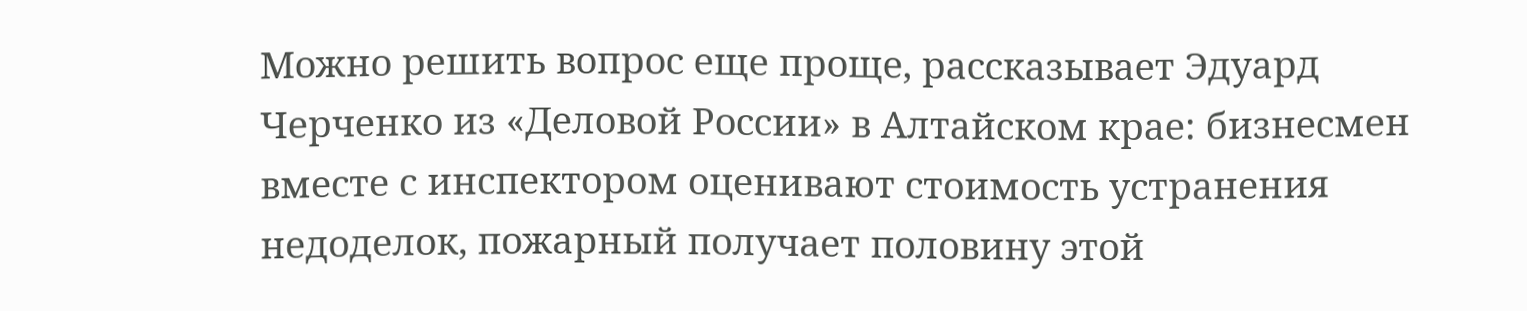Можно решить вопрос еще проще, рассказывает Эдуард Черченко из «Деловой России» в Алтайском крае: бизнесмен вместе с инспектором оценивают стоимость устранения недоделок, пожарный получает половину этой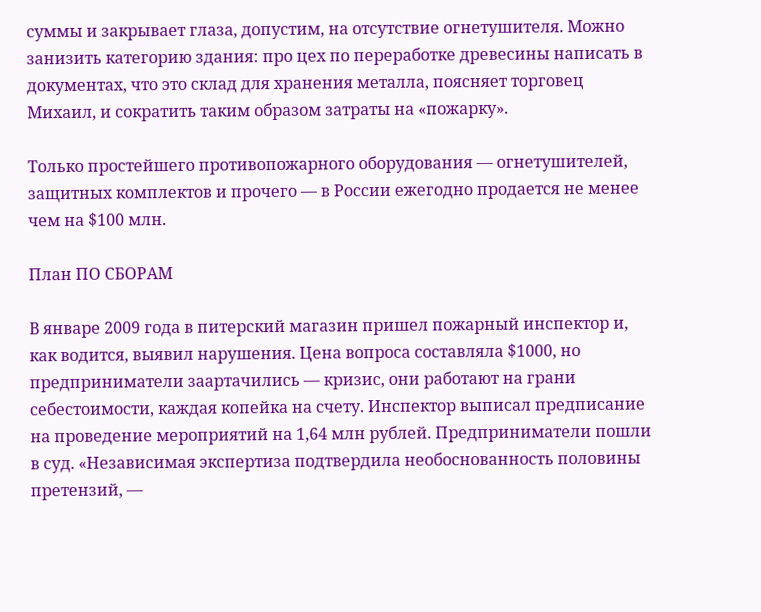суммы и закрывает глаза, допустим, на отсутствие огнетушителя. Можно занизить категорию здания: про цех по переработке древесины написать в документах, что это склад для хранения металла, поясняет торговец Михаил, и сократить таким образом затраты на «пожарку».

Только простейшего противопожарного оборудования — огнетушителей, защитных комплектов и прочего — в России ежегодно продается не менее чем на $100 млн.

План ПО СБОРАМ

В январе 2009 года в питерский магазин пришел пожарный инспектор и, как водится, выявил нарушения. Цена вопроса составляла $1000, но предприниматели заартачились — кризис, они работают на грани себестоимости, каждая копейка на счету. Инспектор выписал предписание на проведение мероприятий на 1,64 млн рублей. Предприниматели пошли в суд. «Независимая экспертиза подтвердила необоснованность половины претензий, —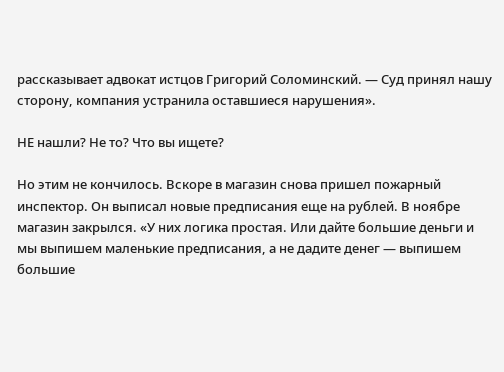рассказывает адвокат истцов Григорий Соломинский. — Суд принял нашу сторону, компания устранила оставшиеся нарушения».

НЕ нашли? Не то? Что вы ищете?

Но этим не кончилось. Вскоре в магазин снова пришел пожарный инспектор. Он выписал новые предписания еще на рублей. В ноябре магазин закрылся. «У них логика простая. Или дайте большие деньги и мы выпишем маленькие предписания, а не дадите денег — выпишем большие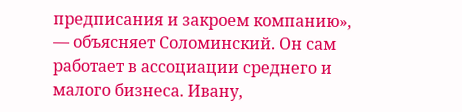предписания и закроем компанию», — объясняет Соломинский. Он сам работает в ассоциации среднего и малого бизнеса. Ивану,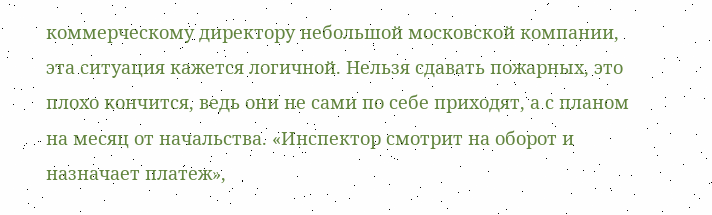коммерческому директору небольшой московской компании, эта ситуация кажется логичной. Нельзя сдавать пожарных, это плохо кончится, ведь они не сами по себе приходят, а с планом на месяц от начальства. «Инспектор смотрит на оборот и назначает платеж»,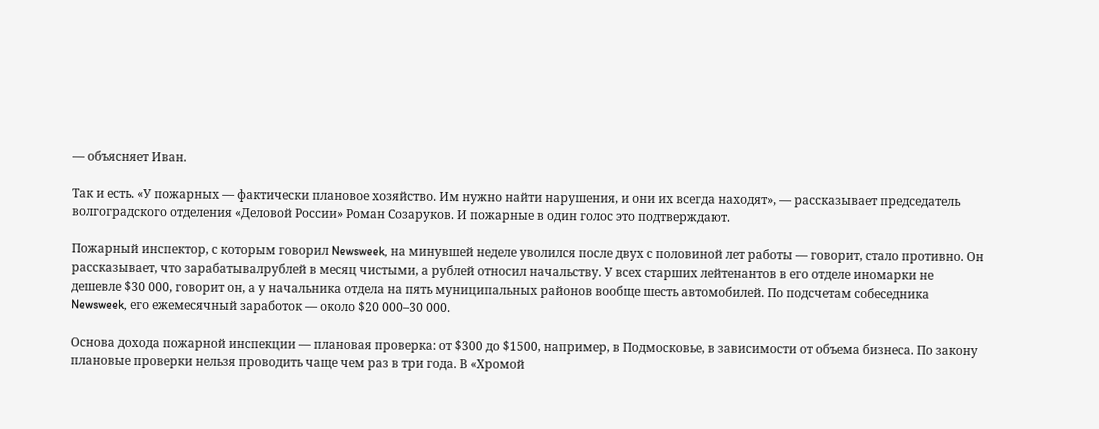— объясняет Иван.

Так и есть. «У пожарных — фактически плановое хозяйство. Им нужно найти нарушения, и они их всегда находят», — рассказывает председатель волгоградского отделения «Деловой России» Роман Созаруков. И пожарные в один голос это подтверждают.

Пожарный инспектор, с которым говорил Newsweek, на минувшей неделе уволился после двух с половиной лет работы — говорит, стало противно. Он рассказывает, что зарабатывалрублей в месяц чистыми, а рублей относил начальству. У всех старших лейтенантов в его отделе иномарки не дешевле $30 000, говорит он, а у начальника отдела на пять муниципальных районов вообще шесть автомобилей. По подсчетам собеседника Newsweek, его ежемесячный заработок — около $20 000–30 000.

Основа дохода пожарной инспекции — плановая проверка: от $300 до $1500, например, в Подмосковье, в зависимости от объема бизнеса. По закону плановые проверки нельзя проводить чаще чем раз в три года. В «Хромой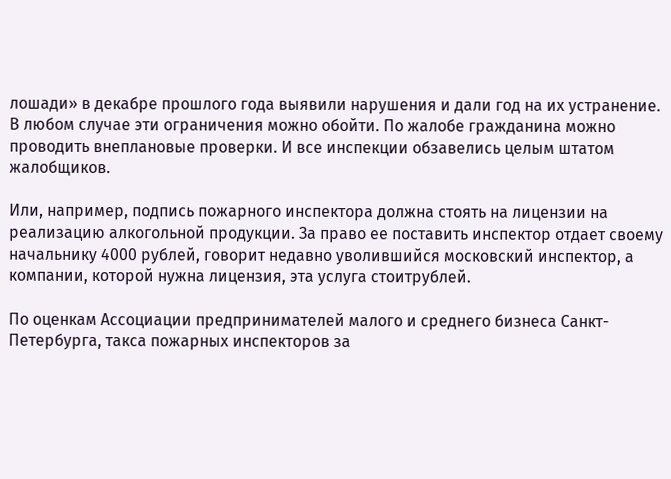лошади» в декабре прошлого года выявили нарушения и дали год на их устранение. В любом случае эти ограничения можно обойти. По жалобе гражданина можно проводить внеплановые проверки. И все инспекции обзавелись целым штатом жалобщиков.

Или, например, подпись пожарного инспектора должна стоять на лицензии на реализацию алкогольной продукции. За право ее поставить инспектор отдает своему начальнику 4000 рублей, говорит недавно уволившийся московский инспектор, а компании, которой нужна лицензия, эта услуга стоитрублей.

По оценкам Ассоциации предпринимателей малого и среднего бизнеса Санкт-Петербурга, такса пожарных инспекторов за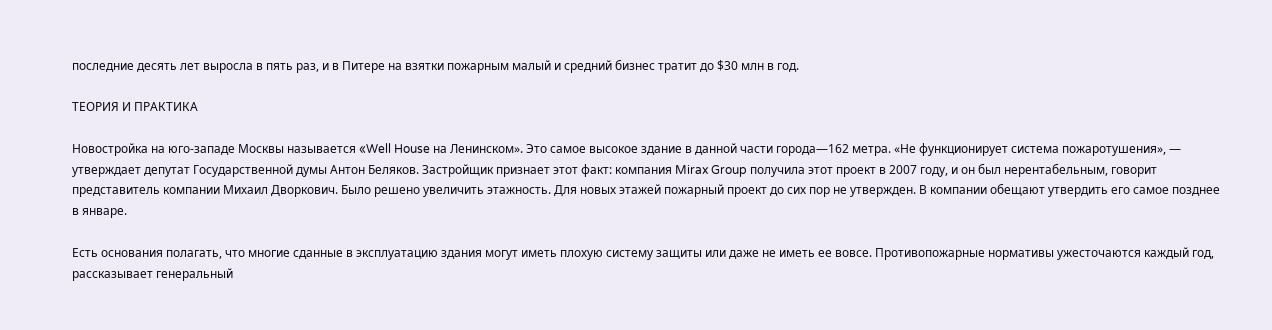последние десять лет выросла в пять раз, и в Питере на взятки пожарным малый и средний бизнес тратит до $30 млн в год.

ТЕОРИЯ И ПРАКТИКА

Новостройка на юго-западе Москвы называется «Well House на Ленинском». Это самое высокое здание в данной части города—162 метра. «Не функционирует система пожаротушения», — утверждает депутат Государственной думы Антон Беляков. Застройщик признает этот факт: компания Mirax Group получила этот проект в 2007 году, и он был нерентабельным, говорит представитель компании Михаил Дворкович. Было решено увеличить этажность. Для новых этажей пожарный проект до сих пор не утвержден. В компании обещают утвердить его самое позднее в январе.

Есть основания полагать, что многие сданные в эксплуатацию здания могут иметь плохую систему защиты или даже не иметь ее вовсе. Противопожарные нормативы ужесточаются каждый год, рассказывает генеральный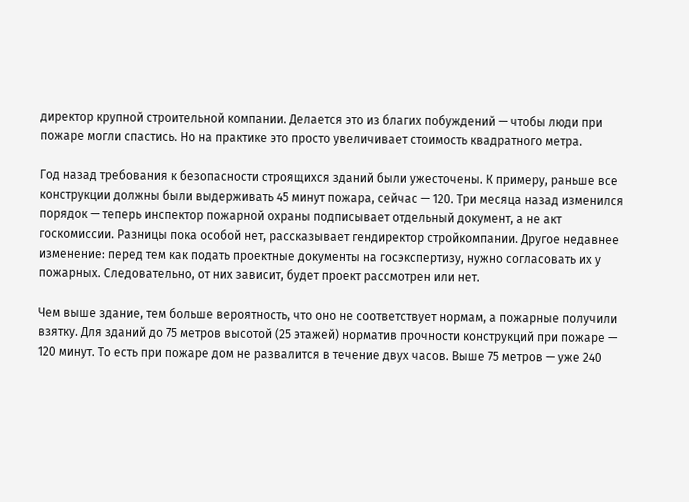директор крупной строительной компании. Делается это из благих побуждений — чтобы люди при пожаре могли спастись. Но на практике это просто увеличивает стоимость квадратного метра.

Год назад требования к безопасности строящихся зданий были ужесточены. К примеру, раньше все конструкции должны были выдерживать 45 минут пожара, сейчас — 120. Три месяца назад изменился порядок — теперь инспектор пожарной охраны подписывает отдельный документ, а не акт госкомиссии. Разницы пока особой нет, рассказывает гендиректор стройкомпании. Другое недавнее изменение: перед тем как подать проектные документы на госэкспертизу, нужно согласовать их у пожарных. Следовательно, от них зависит, будет проект рассмотрен или нет.

Чем выше здание, тем больше вероятность, что оно не соответствует нормам, а пожарные получили взятку. Для зданий до 75 метров высотой (25 этажей) норматив прочности конструкций при пожаре — 120 минут. То есть при пожаре дом не развалится в течение двух часов. Выше 75 метров — уже 240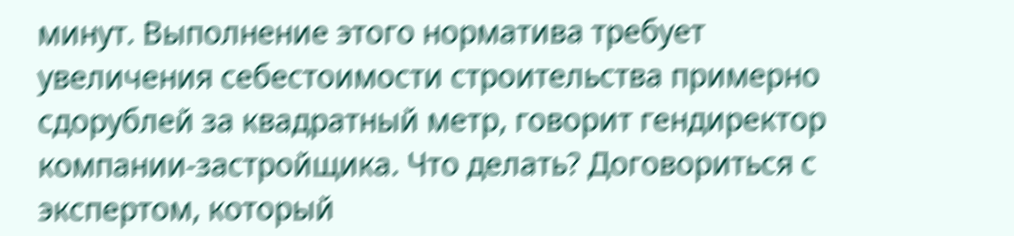минут. Выполнение этого норматива требует увеличения себестоимости строительства примерно сдорублей за квадратный метр, говорит гендиректор компании-застройщика. Что делать? Договориться с экспертом, который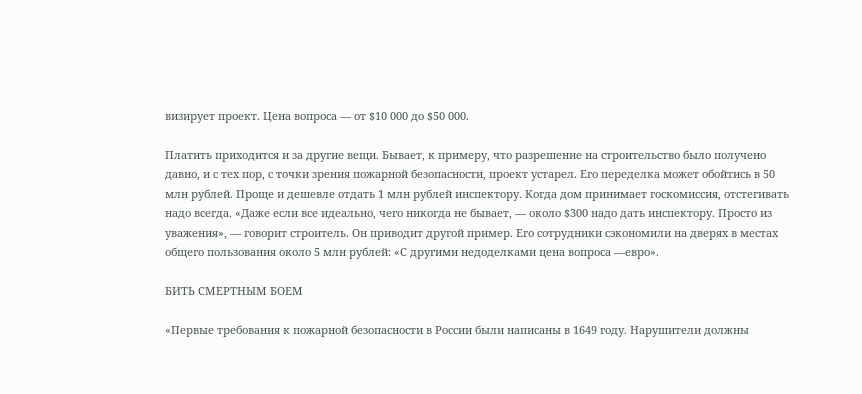визирует проект. Цена вопроса — от $10 000 до $50 000.

Платить приходится и за другие вещи. Бывает, к примеру, что разрешение на строительство было получено давно, и с тех пор, с точки зрения пожарной безопасности, проект устарел. Его переделка может обойтись в 50 млн рублей. Проще и дешевле отдать 1 млн рублей инспектору. Когда дом принимает госкомиссия, отстегивать надо всегда. «Даже если все идеально, чего никогда не бывает, — около $300 надо дать инспектору. Просто из уважения», — говорит строитель. Он приводит другой пример. Его сотрудники сэкономили на дверях в местах общего пользования около 5 млн рублей: «С другими недоделками цена вопроса —евро».

БИТЬ СМЕРТНЫМ БОЕМ

«Первые требования к пожарной безопасности в России были написаны в 1649 году. Нарушители должны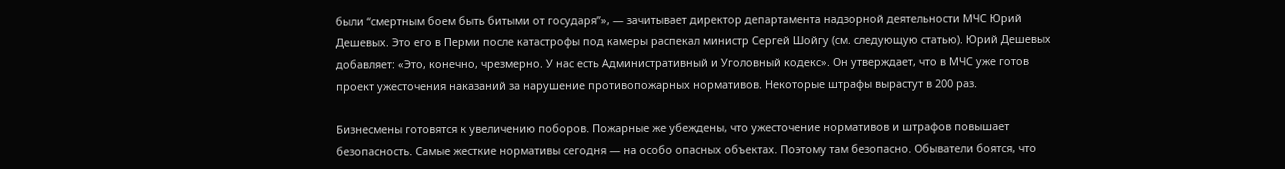были “смертным боем быть битыми от государя”», — зачитывает директор департамента надзорной деятельности МЧС Юрий Дешевых. Это его в Перми после катастрофы под камеры распекал министр Сергей Шойгу (см. следующую статью). Юрий Дешевых добавляет: «Это, конечно, чрезмерно. У нас есть Административный и Уголовный кодекс». Он утверждает, что в МЧС уже готов проект ужесточения наказаний за нарушение противопожарных нормативов. Некоторые штрафы вырастут в 200 раз.

Бизнесмены готовятся к увеличению поборов. Пожарные же убеждены, что ужесточение нормативов и штрафов повышает безопасность. Самые жесткие нормативы сегодня — на особо опасных объектах. Поэтому там безопасно. Обыватели боятся, что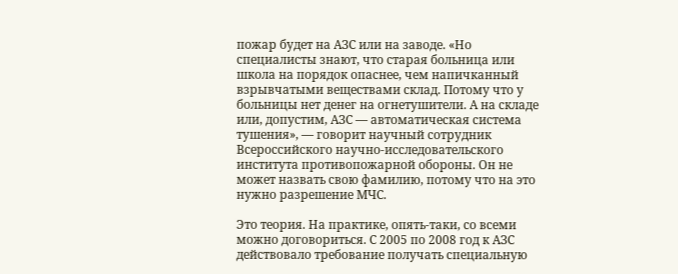пожар будет на АЗС или на заводе. «Но специалисты знают, что старая больница или школа на порядок опаснее, чем напичканный взрывчатыми веществами склад. Потому что у больницы нет денег на огнетушители. А на складе или, допустим, АЗС — автоматическая система тушения», — говорит научный сотрудник Всероссийского научно-исследовательского института противопожарной обороны. Он не может назвать свою фамилию, потому что на это нужно разрешение МЧС.

Это теория. На практике, опять-таки, со всеми можно договориться. С 2005 по 2008 год к АЗС действовало требование получать специальную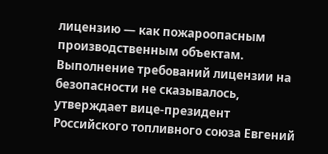лицензию — как пожароопасным производственным объектам. Выполнение требований лицензии на безопасности не сказывалось, утверждает вице-президент Российского топливного союза Евгений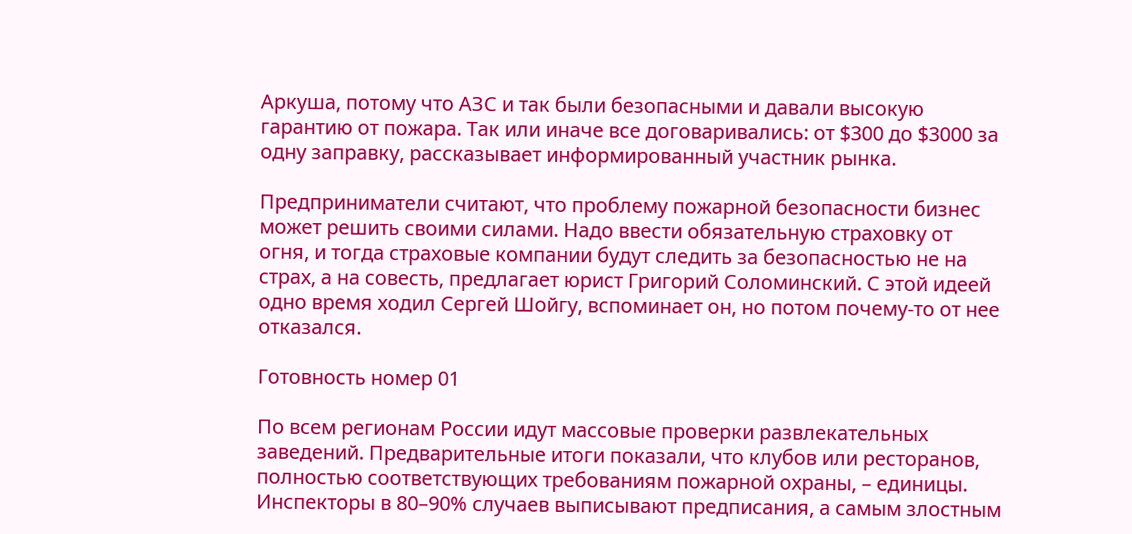Аркуша, потому что АЗС и так были безопасными и давали высокую гарантию от пожара. Так или иначе все договаривались: от $300 до $3000 за одну заправку, рассказывает информированный участник рынка.

Предприниматели считают, что проблему пожарной безопасности бизнес может решить своими силами. Надо ввести обязательную страховку от огня, и тогда страховые компании будут следить за безопасностью не на страх, а на совесть, предлагает юрист Григорий Соломинский. С этой идеей одно время ходил Сергей Шойгу, вспоминает он, но потом почему-то от нее отказался.

Готовность номер 01

По всем регионам России идут массовые проверки развлекательных заведений. Предварительные итоги показали, что клубов или ресторанов, полностью соответствующих требованиям пожарной охраны, – единицы. Инспекторы в 80–90% случаев выписывают предписания, а самым злостным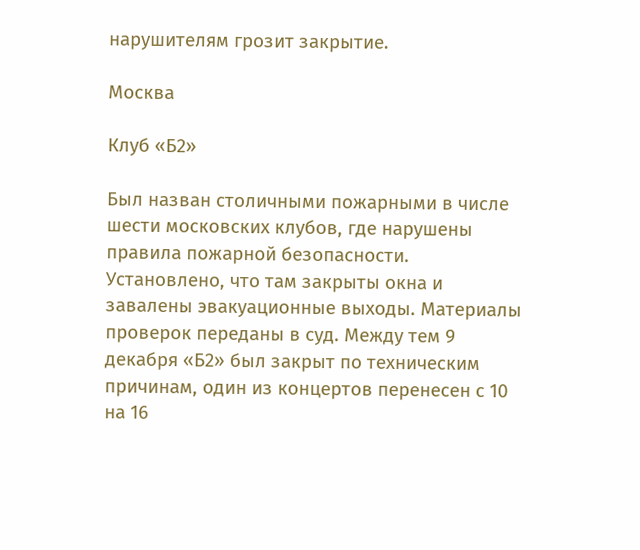нарушителям грозит закрытие.

Москва

Клуб «Б2»

Был назван столичными пожарными в числе шести московских клубов, где нарушены правила пожарной безопасности. Установлено, что там закрыты окна и завалены эвакуационные выходы. Материалы проверок переданы в суд. Между тем 9 декабря «Б2» был закрыт по техническим причинам, один из концертов перенесен с 10 на 16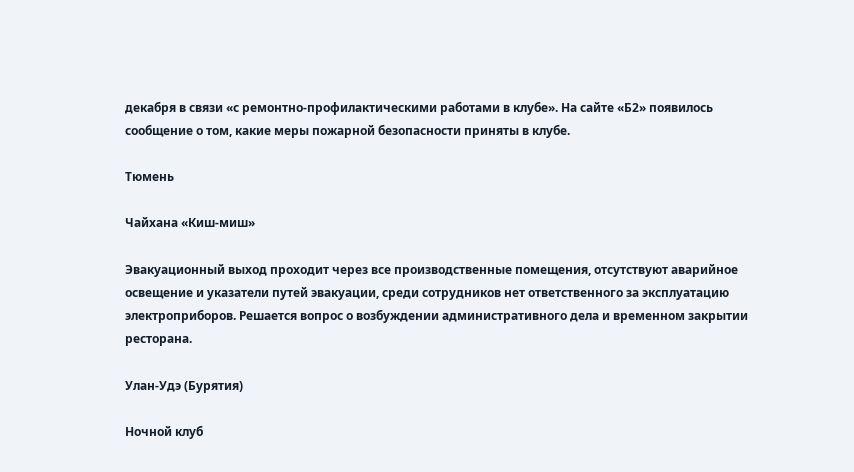декабря в связи «с ремонтно-профилактическими работами в клубе». На сайте «Б2» появилось сообщение о том, какие меры пожарной безопасности приняты в клубе.

Тюмень

Чайхана «Киш-миш»

Эвакуационный выход проходит через все производственные помещения, отсутствуют аварийное освещение и указатели путей эвакуации, среди сотрудников нет ответственного за эксплуатацию электроприборов. Решается вопрос о возбуждении административного дела и временном закрытии ресторана.

Улан-Удэ (Бурятия)

Ночной клуб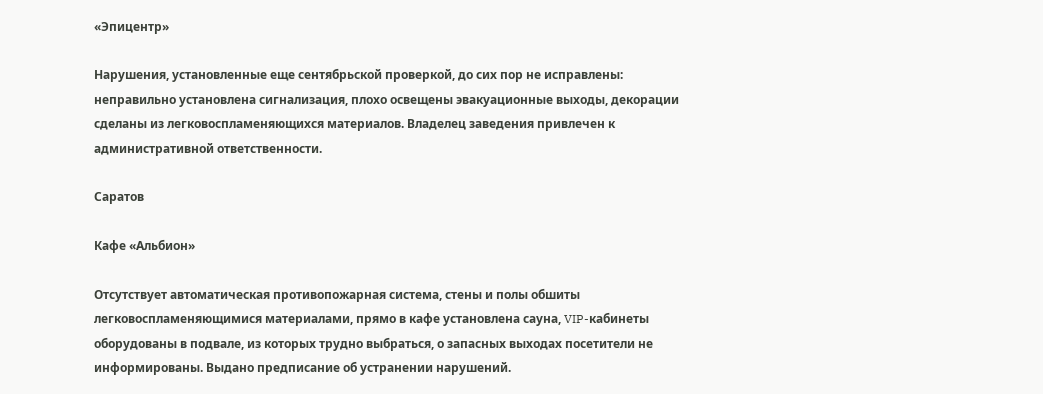«Эпицентр»

Нарушения, установленные еще сентябрьской проверкой, до сих пор не исправлены: неправильно установлена сигнализация, плохо освещены эвакуационные выходы, декорации сделаны из легковоспламеняющихся материалов. Владелец заведения привлечен к административной ответственности.

Саратов

Кафе «Альбион»

Отсутствует автоматическая противопожарная система, стены и полы обшиты легковоспламеняющимися материалами, прямо в кафе установлена сауна, VIP-кабинеты оборудованы в подвале, из которых трудно выбраться, о запасных выходах посетители не информированы. Выдано предписание об устранении нарушений.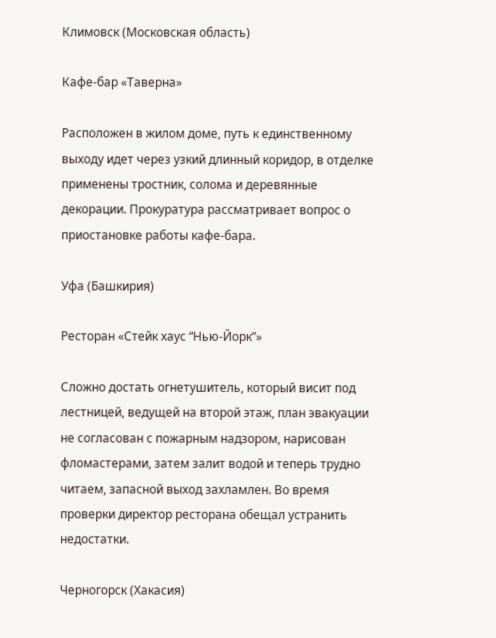Климовск (Московская область)

Кафе-бар «Таверна»

Расположен в жилом доме, путь к единственному выходу идет через узкий длинный коридор, в отделке применены тростник, солома и деревянные декорации. Прокуратура рассматривает вопрос о приостановке работы кафе-бара.

Уфа (Башкирия)

Ресторан «Стейк хаус “Нью-Йорк”»

Сложно достать огнетушитель, который висит под лестницей, ведущей на второй этаж, план эвакуации не согласован с пожарным надзором, нарисован фломастерами, затем залит водой и теперь трудно читаем, запасной выход захламлен. Во время проверки директор ресторана обещал устранить недостатки.

Черногорск (Хакасия)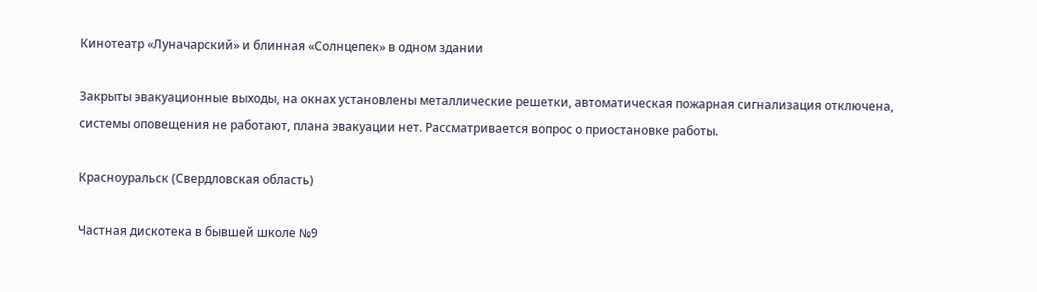Кинотеатр «Луначарский» и блинная «Солнцепек» в одном здании

Закрыты эвакуационные выходы, на окнах установлены металлические решетки, автоматическая пожарная сигнализация отключена, системы оповещения не работают, плана эвакуации нет. Рассматривается вопрос о приостановке работы.

Красноуральск (Свердловская область)

Частная дискотека в бывшей школе №9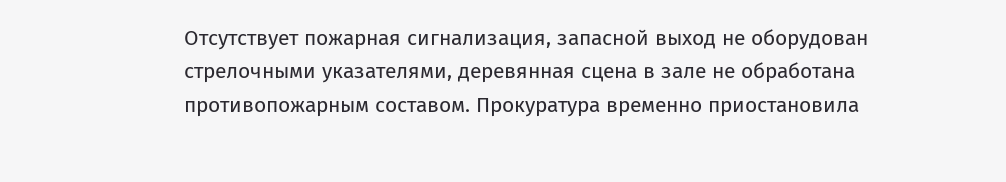Отсутствует пожарная сигнализация, запасной выход не оборудован стрелочными указателями, деревянная сцена в зале не обработана противопожарным составом. Прокуратура временно приостановила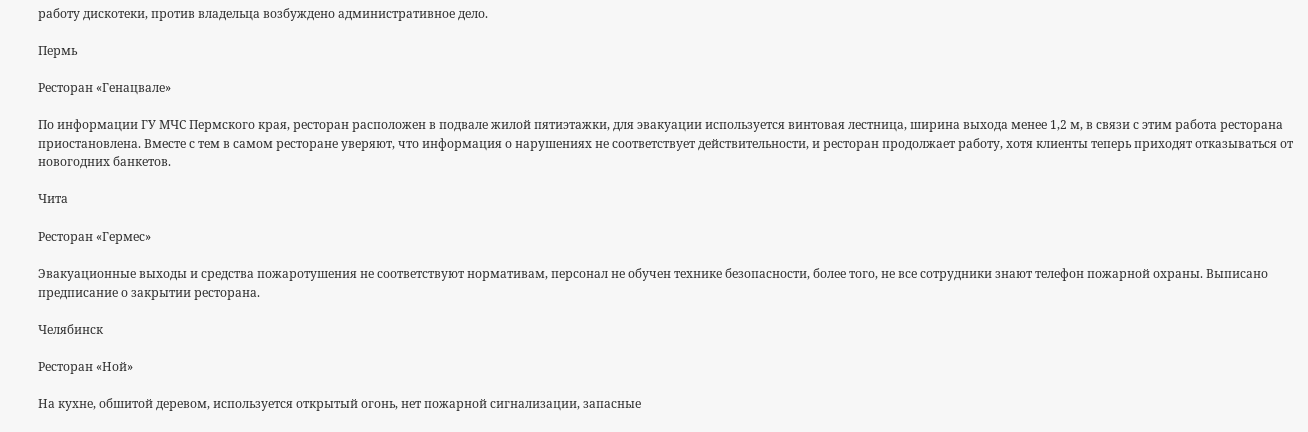работу дискотеки, против владельца возбуждено административное дело.

Пермь

Ресторан «Генацвале»

По информации ГУ МЧС Пермского края, ресторан расположен в подвале жилой пятиэтажки, для эвакуации используется винтовая лестница, ширина выхода менее 1,2 м, в связи с этим работа ресторана приостановлена. Вместе с тем в самом ресторане уверяют, что информация о нарушениях не соответствует действительности, и ресторан продолжает работу, хотя клиенты теперь приходят отказываться от новогодних банкетов.

Чита

Ресторан «Гермес»

Эвакуационные выходы и средства пожаротушения не соответствуют нормативам, персонал не обучен технике безопасности, более того, не все сотрудники знают телефон пожарной охраны. Выписано предписание о закрытии ресторана.

Челябинск

Ресторан «Ной»

На кухне, обшитой деревом, используется открытый огонь, нет пожарной сигнализации, запасные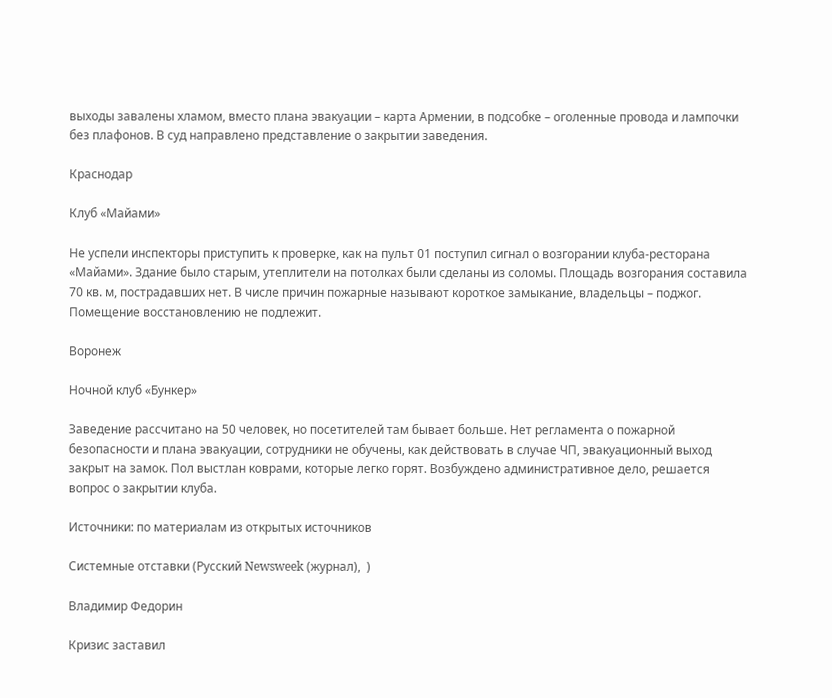выходы завалены хламом, вместо плана эвакуации – карта Армении, в подсобке – оголенные провода и лампочки без плафонов. В суд направлено представление о закрытии заведения.

Краснодар

Клуб «Майами»

Не успели инспекторы приступить к проверке, как на пульт 01 поступил сигнал о возгорании клуба-ресторана «Майами». Здание было старым, утеплители на потолках были сделаны из соломы. Площадь возгорания составила 70 кв. м, пострадавших нет. В числе причин пожарные называют короткое замыкание, владельцы – поджог. Помещение восстановлению не подлежит.

Воронеж

Ночной клуб «Бункер»

Заведение рассчитано на 50 человек, но посетителей там бывает больше. Нет регламента о пожарной безопасности и плана эвакуации, сотрудники не обучены, как действовать в случае ЧП, эвакуационный выход закрыт на замок. Пол выстлан коврами, которые легко горят. Возбуждено административное дело, решается вопрос о закрытии клуба.

Источники: по материалам из открытых источников

Системные отставки (Русский Newsweek (журнал),  )

Владимир Федорин

Кризис заставил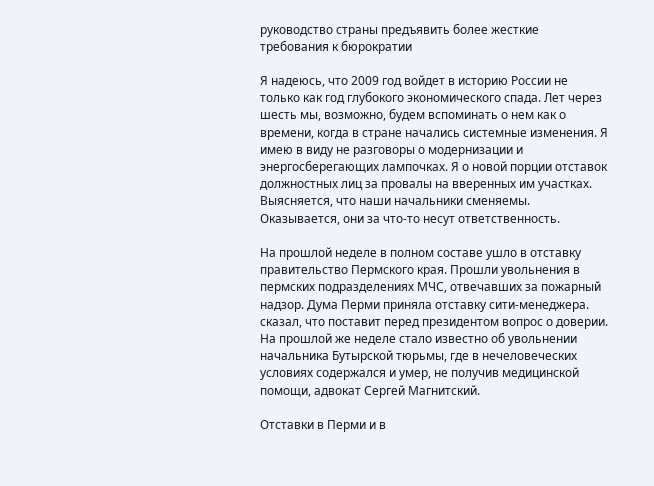руководство страны предъявить более жесткие требования к бюрократии

Я надеюсь, что 2009 год войдет в историю России не только как год глубокого экономического спада. Лет через шесть мы, возможно, будем вспоминать о нем как о времени, когда в стране начались системные изменения. Я имею в виду не разговоры о модернизации и энергосберегающих лампочках. Я о новой порции отставок должностных лиц за провалы на вверенных им участках. Выясняется, что наши начальники сменяемы. Оказывается, они за что-то несут ответственность.

На прошлой неделе в полном составе ушло в отставку правительство Пермского края. Прошли увольнения в пермских подразделениях МЧС, отвечавших за пожарный надзор. Дума Перми приняла отставку сити-менеджера. сказал, что поставит перед президентом вопрос о доверии. На прошлой же неделе стало известно об увольнении начальника Бутырской тюрьмы, где в нечеловеческих условиях содержался и умер, не получив медицинской помощи, адвокат Сергей Магнитский.

Отставки в Перми и в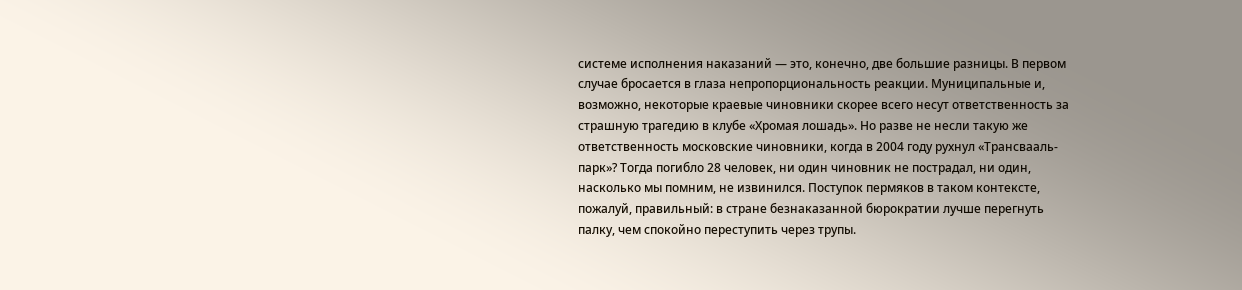системе исполнения наказаний — это, конечно, две большие разницы. В первом случае бросается в глаза непропорциональность реакции. Муниципальные и, возможно, некоторые краевые чиновники скорее всего несут ответственность за страшную трагедию в клубе «Хромая лошадь». Но разве не несли такую же ответственность московские чиновники, когда в 2004 году рухнул «Трансвааль-парк»? Тогда погибло 28 человек, ни один чиновник не пострадал, ни один, насколько мы помним, не извинился. Поступок пермяков в таком контексте, пожалуй, правильный: в стране безнаказанной бюрократии лучше перегнуть палку, чем спокойно переступить через трупы.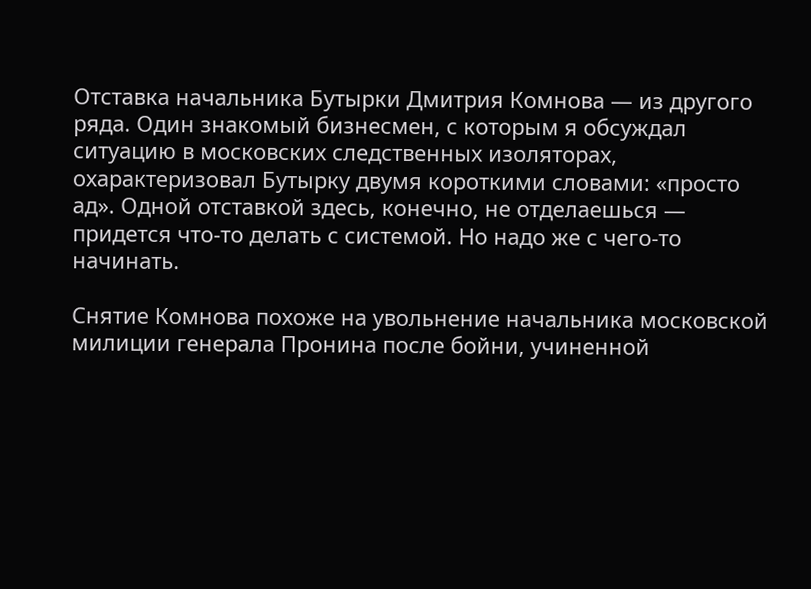Отставка начальника Бутырки Дмитрия Комнова — из другого ряда. Один знакомый бизнесмен, с которым я обсуждал ситуацию в московских следственных изоляторах, охарактеризовал Бутырку двумя короткими словами: «просто ад». Одной отставкой здесь, конечно, не отделаешься — придется что-то делать с системой. Но надо же с чего-то начинать.

Снятие Комнова похоже на увольнение начальника московской милиции генерала Пронина после бойни, учиненной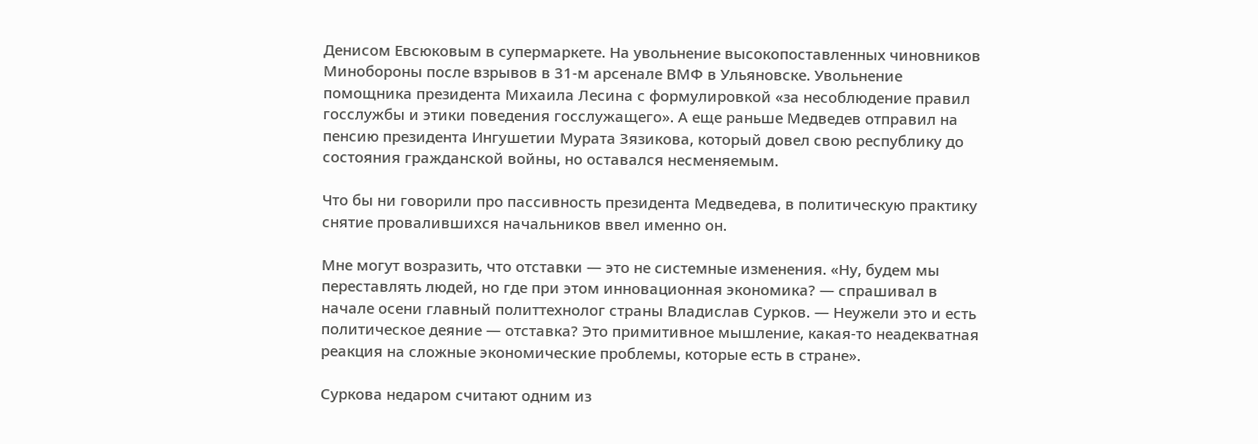Денисом Евсюковым в супермаркете. На увольнение высокопоставленных чиновников Минобороны после взрывов в 31-м арсенале ВМФ в Ульяновске. Увольнение помощника президента Михаила Лесина с формулировкой «за несоблюдение правил госслужбы и этики поведения госслужащего». А еще раньше Медведев отправил на пенсию президента Ингушетии Мурата Зязикова, который довел свою республику до состояния гражданской войны, но оставался несменяемым.

Что бы ни говорили про пассивность президента Медведева, в политическую практику снятие провалившихся начальников ввел именно он.

Мне могут возразить, что отставки — это не системные изменения. «Ну, будем мы переставлять людей, но где при этом инновационная экономика? — спрашивал в начале осени главный политтехнолог страны Владислав Сурков. — Неужели это и есть политическое деяние — отставка? Это примитивное мышление, какая-то неадекватная реакция на сложные экономические проблемы, которые есть в стране».

Суркова недаром считают одним из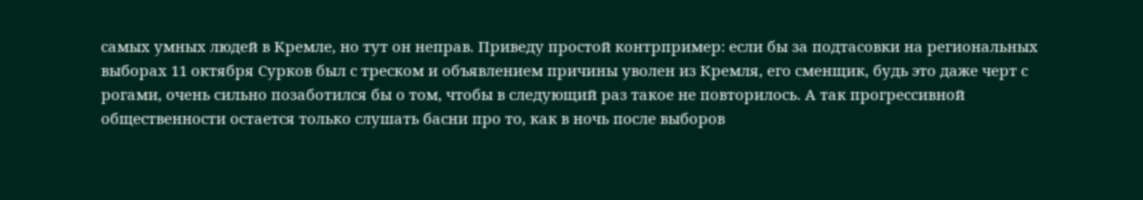самых умных людей в Кремле, но тут он неправ. Приведу простой контрпример: если бы за подтасовки на региональных выборах 11 октября Сурков был с треском и объявлением причины уволен из Кремля, его сменщик, будь это даже черт с рогами, очень сильно позаботился бы о том, чтобы в следующий раз такое не повторилось. А так прогрессивной общественности остается только слушать басни про то, как в ночь после выборов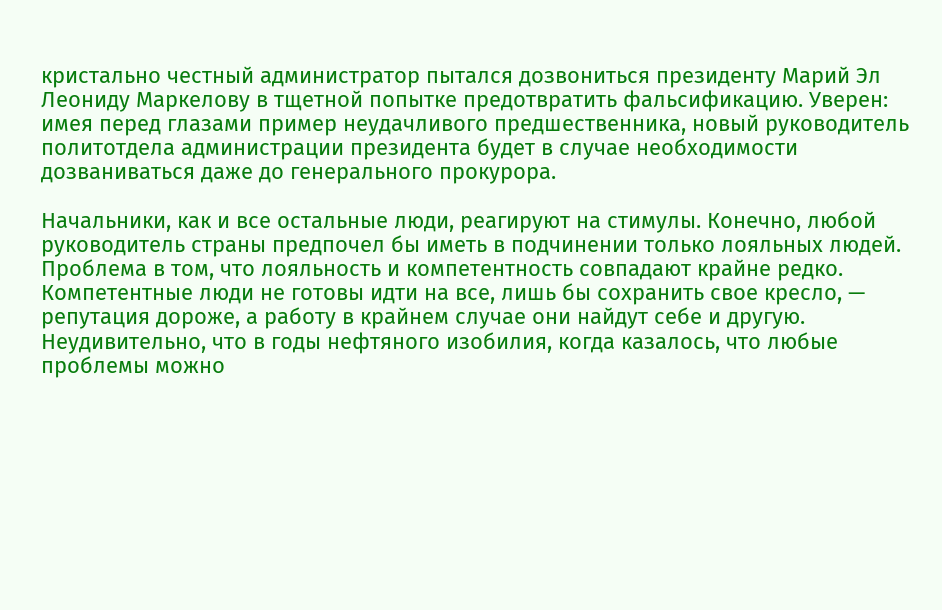кристально честный администратор пытался дозвониться президенту Марий Эл Леониду Маркелову в тщетной попытке предотвратить фальсификацию. Уверен: имея перед глазами пример неудачливого предшественника, новый руководитель политотдела администрации президента будет в случае необходимости дозваниваться даже до генерального прокурора.

Начальники, как и все остальные люди, реагируют на стимулы. Конечно, любой руководитель страны предпочел бы иметь в подчинении только лояльных людей. Проблема в том, что лояльность и компетентность совпадают крайне редко. Компетентные люди не готовы идти на все, лишь бы сохранить свое кресло, — репутация дороже, а работу в крайнем случае они найдут себе и другую. Неудивительно, что в годы нефтяного изобилия, когда казалось, что любые проблемы можно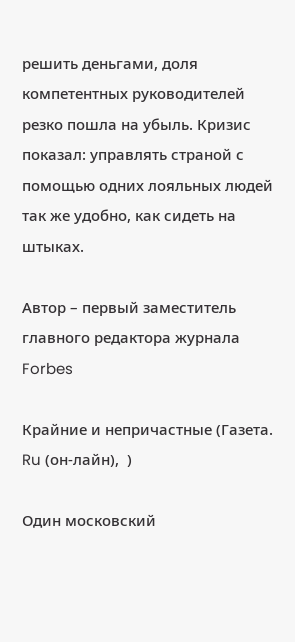решить деньгами, доля компетентных руководителей резко пошла на убыль. Кризис показал: управлять страной с помощью одних лояльных людей так же удобно, как сидеть на штыках.

Автор – первый заместитель главного редактора журнала Forbes

Крайние и непричастные (Газета. Ru (он-лайн),  )

Один московский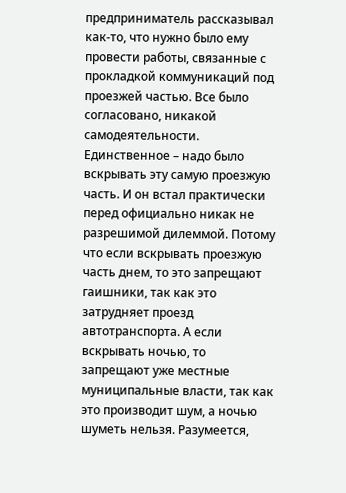предприниматель рассказывал как-то, что нужно было ему провести работы, связанные с прокладкой коммуникаций под проезжей частью. Все было согласовано, никакой самодеятельности. Единственное – надо было вскрывать эту самую проезжую часть. И он встал практически перед официально никак не разрешимой дилеммой. Потому что если вскрывать проезжую часть днем, то это запрещают гаишники, так как это затрудняет проезд автотранспорта. А если вскрывать ночью, то запрещают уже местные муниципальные власти, так как это производит шум, а ночью шуметь нельзя. Разумеется,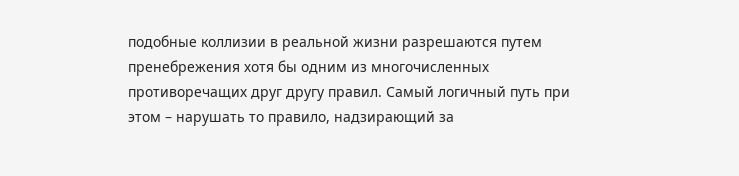подобные коллизии в реальной жизни разрешаются путем пренебрежения хотя бы одним из многочисленных противоречащих друг другу правил. Самый логичный путь при этом – нарушать то правило, надзирающий за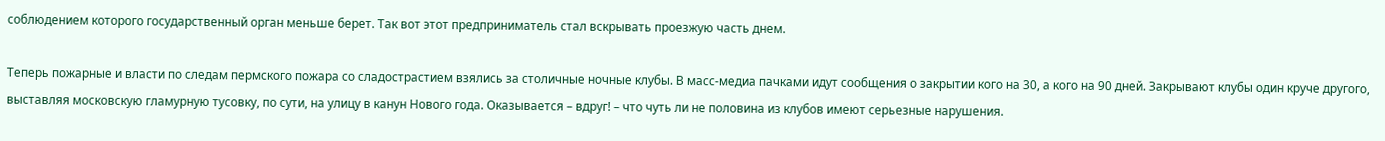соблюдением которого государственный орган меньше берет. Так вот этот предприниматель стал вскрывать проезжую часть днем.

Теперь пожарные и власти по следам пермского пожара со сладострастием взялись за столичные ночные клубы. В масс-медиа пачками идут сообщения о закрытии кого на 30, а кого на 90 дней. Закрывают клубы один круче другого, выставляя московскую гламурную тусовку, по сути, на улицу в канун Нового года. Оказывается – вдруг! – что чуть ли не половина из клубов имеют серьезные нарушения.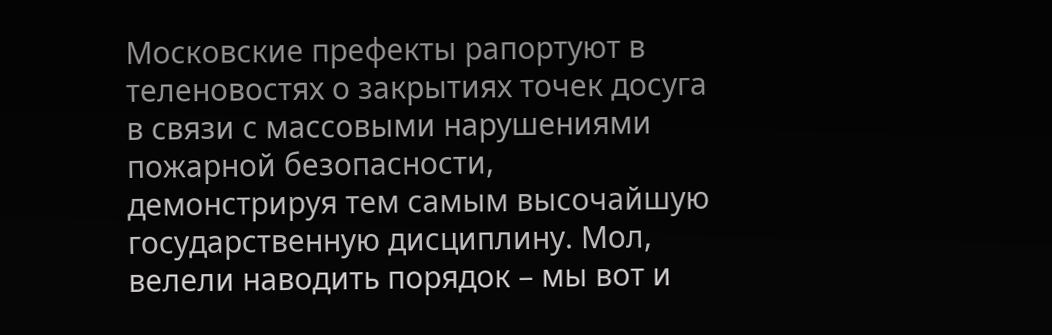Московские префекты рапортуют в теленовостях о закрытиях точек досуга в связи с массовыми нарушениями пожарной безопасности, демонстрируя тем самым высочайшую государственную дисциплину. Мол, велели наводить порядок – мы вот и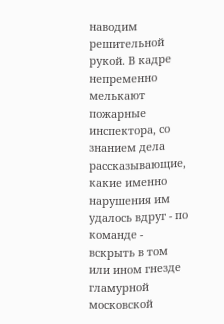наводим решительной рукой. В кадре непременно мелькают пожарные инспектора, со знанием дела рассказывающие, какие именно нарушения им удалось вдруг - по команде - вскрыть в том или ином гнезде гламурной московской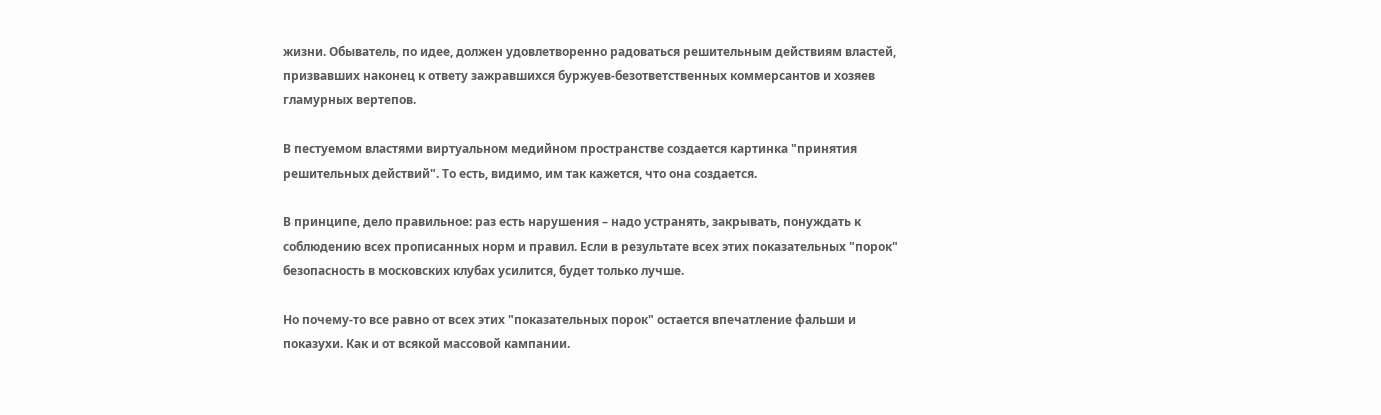жизни. Обыватель, по идее, должен удовлетворенно радоваться решительным действиям властей, призвавших наконец к ответу зажравшихся буржуев-безответственных коммерсантов и хозяев гламурных вертепов.

В пестуемом властями виртуальном медийном пространстве создается картинка "принятия решительных действий". То есть, видимо, им так кажется, что она создается.

В принципе, дело правильное: раз есть нарушения – надо устранять, закрывать, понуждать к соблюдению всех прописанных норм и правил. Если в результате всех этих показательных "порок" безопасность в московских клубах усилится, будет только лучше.

Но почему-то все равно от всех этих "показательных порок" остается впечатление фальши и показухи. Как и от всякой массовой кампании.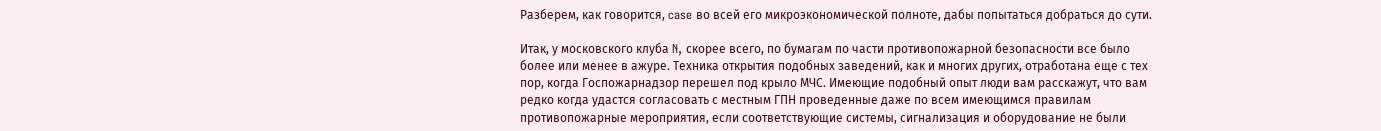Разберем, как говорится, case во всей его микроэкономической полноте, дабы попытаться добраться до сути.

Итак, у московского клуба N, скорее всего, по бумагам по части противопожарной безопасности все было более или менее в ажуре. Техника открытия подобных заведений, как и многих других, отработана еще с тех пор, когда Госпожарнадзор перешел под крыло МЧС. Имеющие подобный опыт люди вам расскажут, что вам редко когда удастся согласовать с местным ГПН проведенные даже по всем имеющимся правилам противопожарные мероприятия, если соответствующие системы, сигнализация и оборудование не были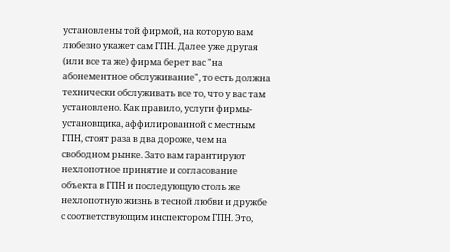установлены той фирмой, на которую вам любезно укажет сам ГПН. Далее уже другая (или все та же) фирма берет вас "на абонементное обслуживание", то есть должна технически обслуживать все то, что у вас там установлено. Как правило, услуги фирмы-установщика, аффилированной с местным ГПН, стоят раза в два дороже, чем на свободном рынке. Зато вам гарантируют нехлопотное принятие и согласование объекта в ГПН и последующую столь же нехлопотную жизнь в тесной любви и дружбе с соответствующим инспектором ГПН. Это,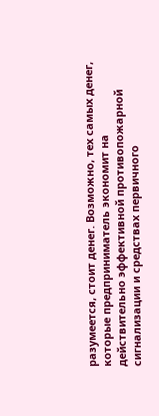разумеется, стоит денег. Возможно, тех самых денег, которые предприниматель экономит на действительно эффективной противопожарной сигнализации и средствах первичного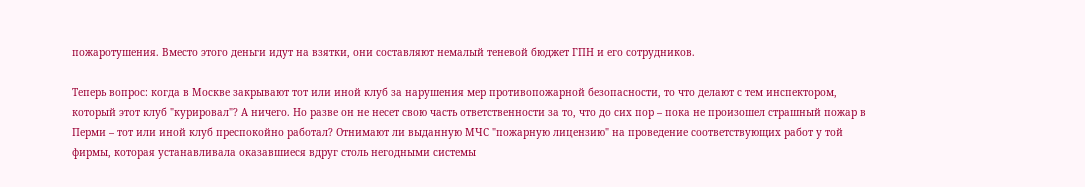пожаротушения. Вместо этого деньги идут на взятки, они составляют немалый теневой бюджет ГПН и его сотрудников.

Теперь вопрос: когда в Москве закрывают тот или иной клуб за нарушения мер противопожарной безопасности, то что делают с тем инспектором, который этот клуб "курировал"? А ничего. Но разве он не несет свою часть ответственности за то, что до сих пор – пока не произошел страшный пожар в Перми – тот или иной клуб преспокойно работал? Отнимают ли выданную МЧС "пожарную лицензию" на проведение соответствующих работ у той фирмы, которая устанавливала оказавшиеся вдруг столь негодными системы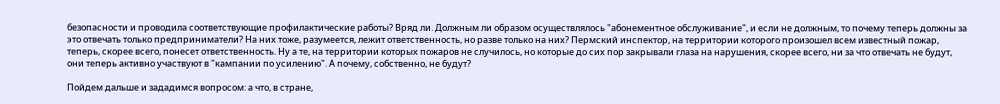безопасности и проводила соответствующие профилактические работы? Вряд ли. Должным ли образом осуществлялось "абонементное обслуживание", и если не должным, то почему теперь должны за это отвечать только предприниматели? На них тоже, разумеется, лежит ответственность, но разве только на них? Пермский инспектор, на территории которого произошел всем известный пожар, теперь, скорее всего, понесет ответственность. Ну а те, на территории которых пожаров не случилось, но которые до сих пор закрывали глаза на нарушения, скорее всего, ни за что отвечать не будут, они теперь активно участвуют в "кампании по усилению". А почему, собственно, не будут?

Пойдем дальше и зададимся вопросом: а что, в стране,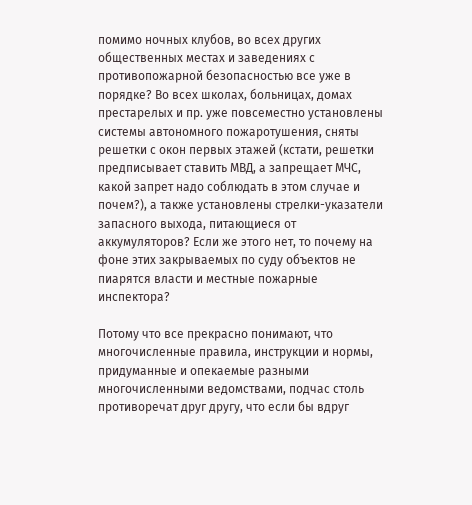помимо ночных клубов, во всех других общественных местах и заведениях с противопожарной безопасностью все уже в порядке? Во всех школах, больницах, домах престарелых и пр. уже повсеместно установлены системы автономного пожаротушения, сняты решетки с окон первых этажей (кстати, решетки предписывает ставить МВД, а запрещает МЧС, какой запрет надо соблюдать в этом случае и почем?), а также установлены стрелки-указатели запасного выхода, питающиеся от аккумуляторов? Если же этого нет, то почему на фоне этих закрываемых по суду объектов не пиарятся власти и местные пожарные инспектора?

Потому что все прекрасно понимают, что многочисленные правила, инструкции и нормы, придуманные и опекаемые разными многочисленными ведомствами, подчас столь противоречат друг другу, что если бы вдруг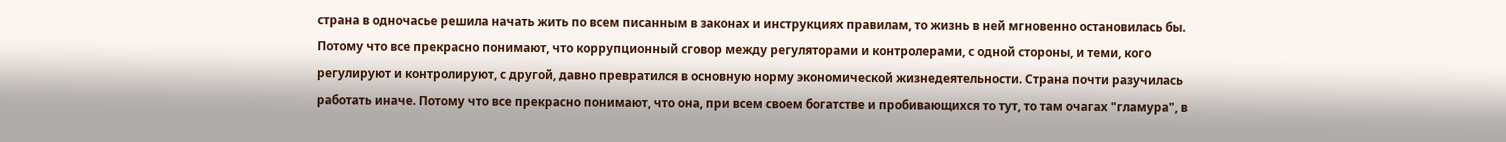страна в одночасье решила начать жить по всем писанным в законах и инструкциях правилам, то жизнь в ней мгновенно остановилась бы. Потому что все прекрасно понимают, что коррупционный сговор между регуляторами и контролерами, с одной стороны, и теми, кого регулируют и контролируют, с другой, давно превратился в основную норму экономической жизнедеятельности. Страна почти разучилась работать иначе. Потому что все прекрасно понимают, что она, при всем своем богатстве и пробивающихся то тут, то там очагах "гламура", в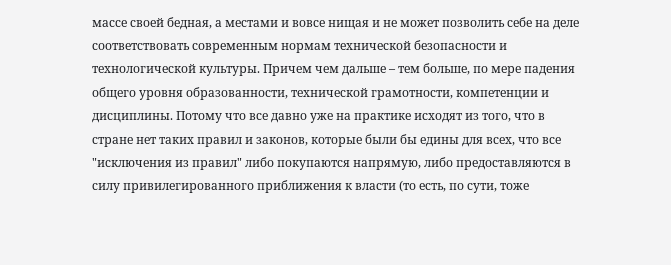массе своей бедная, а местами и вовсе нищая и не может позволить себе на деле соответствовать современным нормам технической безопасности и технологической культуры. Причем чем дальше – тем больше, по мере падения общего уровня образованности, технической грамотности, компетенции и дисциплины. Потому что все давно уже на практике исходят из того, что в стране нет таких правил и законов, которые были бы едины для всех, что все "исключения из правил" либо покупаются напрямую, либо предоставляются в силу привилегированного приближения к власти (то есть, по сути, тоже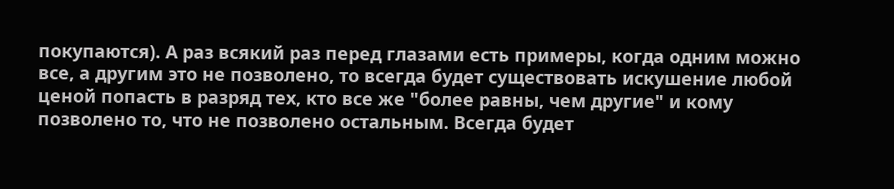покупаются). А раз всякий раз перед глазами есть примеры, когда одним можно все, а другим это не позволено, то всегда будет существовать искушение любой ценой попасть в разряд тех, кто все же "более равны, чем другие" и кому позволено то, что не позволено остальным. Всегда будет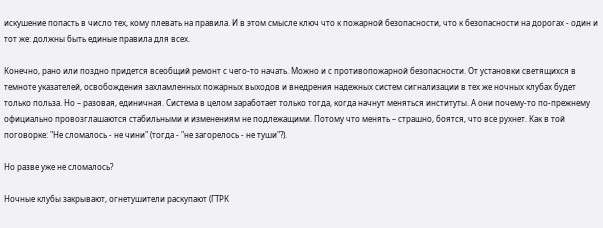искушение попасть в число тех, кому плевать на правила. И в этом смысле ключ что к пожарной безопасности, что к безопасности на дорогах - один и тот же: должны быть единые правила для всех.

Конечно, рано или поздно придется всеобщий ремонт с чего-то начать. Можно и с противопожарной безопасности. От установки светящихся в темноте указателей, освобождения захламленных пожарных выходов и внедрения надежных систем сигнализации в тех же ночных клубах будет только польза. Но – разовая, единичная. Система в целом заработает только тогда, когда начнут меняться институты. А они почему-то по-прежнему официально провозглашаются стабильными и изменениям не подлежащими. Потому что менять – страшно, боятся, что все рухнет. Как в той поговорке: "Не сломалось - не чини" (тогда - "не загорелось - не туши"?).

Но разве уже не сломалось?

Ночные клубы закрывают, огнетушители раскупают (ГТРК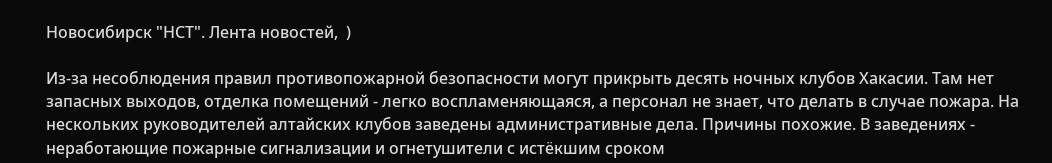Новосибирск "НСТ". Лента новостей,  )

Из-за несоблюдения правил противопожарной безопасности могут прикрыть десять ночных клубов Хакасии. Там нет запасных выходов, отделка помещений - легко воспламеняющаяся, а персонал не знает, что делать в случае пожара. На нескольких руководителей алтайских клубов заведены административные дела. Причины похожие. В заведениях - неработающие пожарные сигнализации и огнетушители с истёкшим сроком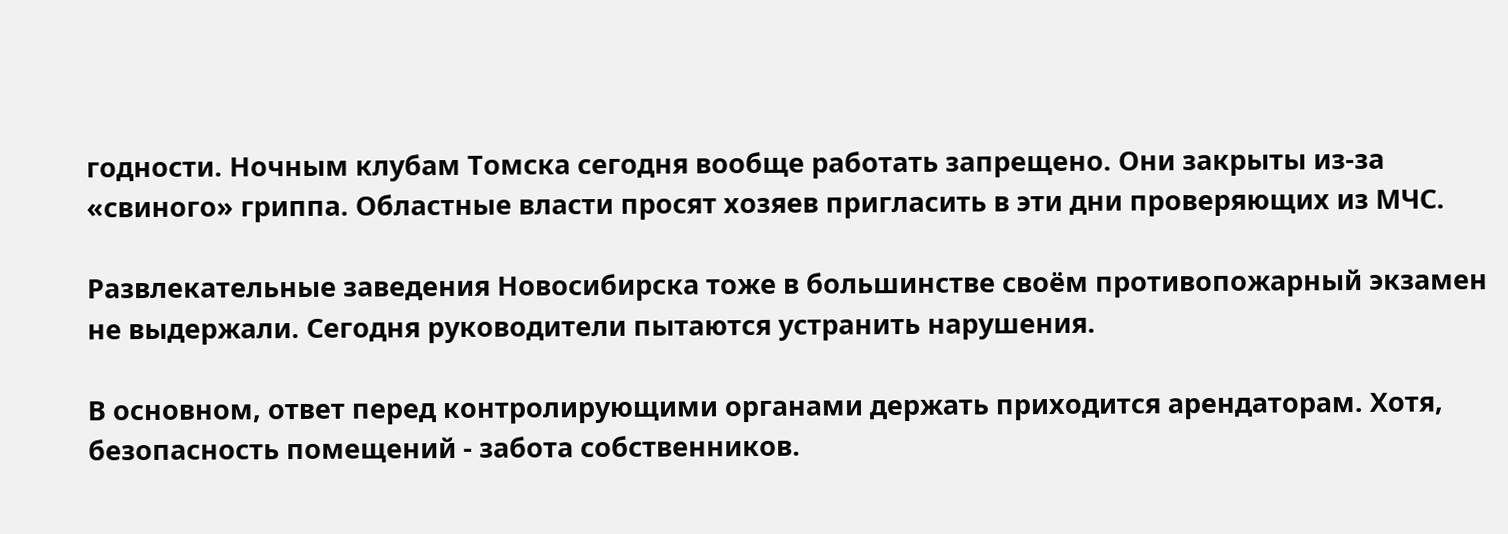годности. Ночным клубам Томска сегодня вообще работать запрещено. Они закрыты из-за «свиного» гриппа. Областные власти просят хозяев пригласить в эти дни проверяющих из МЧС.

Развлекательные заведения Новосибирска тоже в большинстве своём противопожарный экзамен не выдержали. Сегодня руководители пытаются устранить нарушения.

В основном, ответ перед контролирующими органами держать приходится арендаторам. Хотя, безопасность помещений - забота собственников.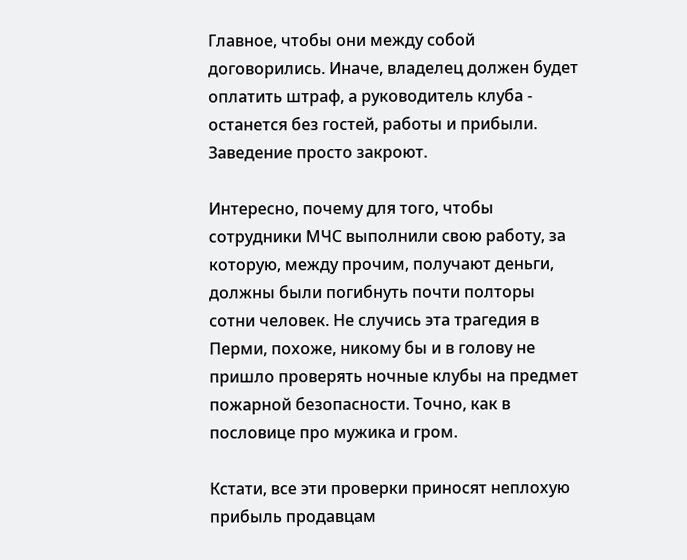Главное, чтобы они между собой договорились. Иначе, владелец должен будет оплатить штраф, а руководитель клуба - останется без гостей, работы и прибыли. Заведение просто закроют.

Интересно, почему для того, чтобы сотрудники МЧС выполнили свою работу, за которую, между прочим, получают деньги, должны были погибнуть почти полторы сотни человек. Не случись эта трагедия в Перми, похоже, никому бы и в голову не пришло проверять ночные клубы на предмет пожарной безопасности. Точно, как в пословице про мужика и гром.

Кстати, все эти проверки приносят неплохую прибыль продавцам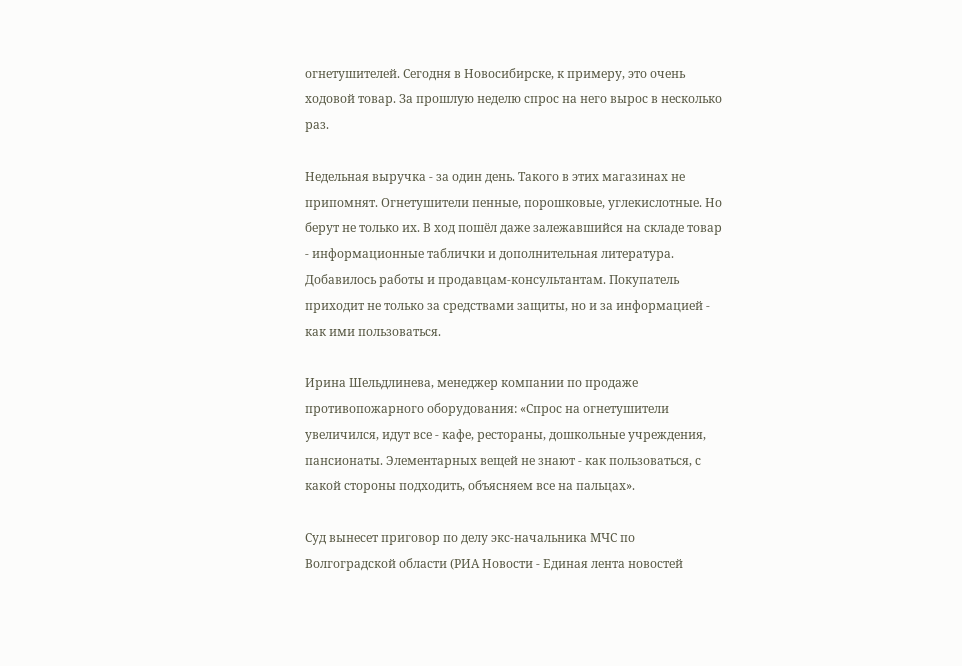огнетушителей. Сегодня в Новосибирске, к примеру, это очень ходовой товар. За прошлую неделю спрос на него вырос в несколько раз.

Недельная выручка - за один день. Такого в этих магазинах не припомнят. Огнетушители пенные, порошковые, углекислотные. Но берут не только их. В ход пошёл даже залежавшийся на складе товар - информационные таблички и дополнительная литература. Добавилось работы и продавцам-консультантам. Покупатель приходит не только за средствами защиты, но и за информацией - как ими пользоваться.

Ирина Шельдлинева, менеджер компании по продаже противопожарного оборудования: «Спрос на огнетушители увеличился, идут все - кафе, рестораны, дошкольные учреждения, пансионаты. Элементарных вещей не знают - как пользоваться, с какой стороны подходить, объясняем все на пальцах».

Суд вынесет приговор по делу экс-начальника МЧС по Волгоградской области (РИА Новости - Единая лента новостей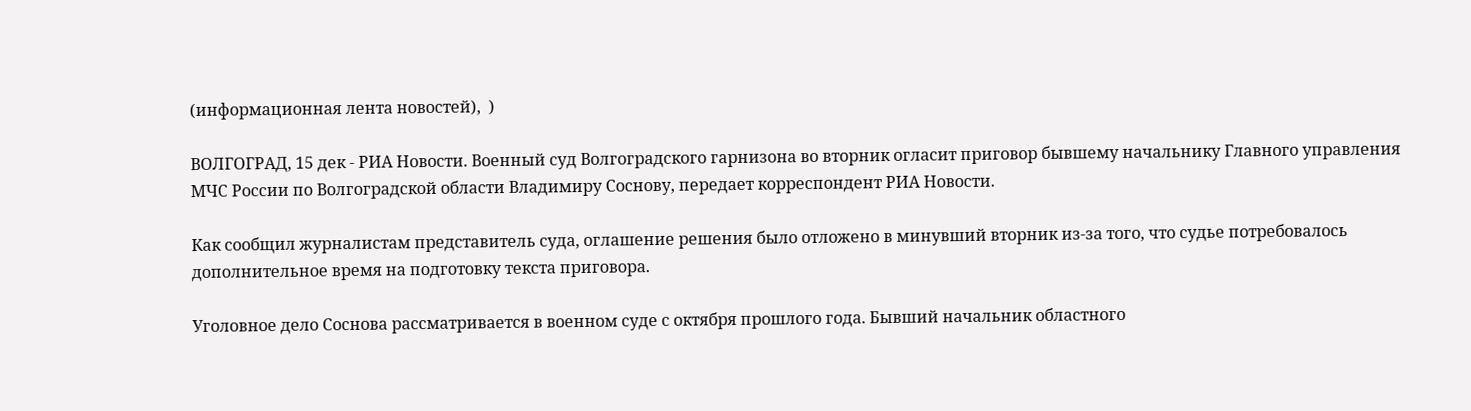(информационная лента новостей),  )

ВОЛГОГРАД, 15 дек - РИА Новости. Военный суд Волгоградского гарнизона во вторник огласит приговор бывшему начальнику Главного управления МЧС России по Волгоградской области Владимиру Соснову, передает корреспондент РИА Новости.

Как сообщил журналистам представитель суда, оглашение решения было отложено в минувший вторник из-за того, что судье потребовалось дополнительное время на подготовку текста приговора.

Уголовное дело Соснова рассматривается в военном суде с октября прошлого года. Бывший начальник областного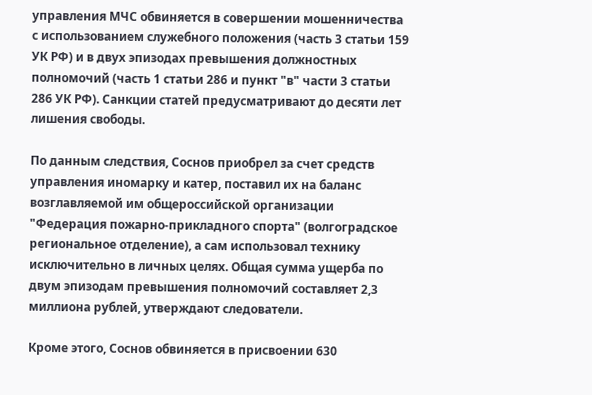управления МЧС обвиняется в совершении мошенничества с использованием служебного положения (часть 3 статьи 159 УК РФ) и в двух эпизодах превышения должностных полномочий (часть 1 статьи 286 и пункт "в" части 3 статьи 286 УК РФ). Санкции статей предусматривают до десяти лет лишения свободы.

По данным следствия, Соснов приобрел за счет средств управления иномарку и катер, поставил их на баланс возглавляемой им общероссийской организации "Федерация пожарно-прикладного спорта" (волгоградское региональное отделение), а сам использовал технику исключительно в личных целях. Общая сумма ущерба по двум эпизодам превышения полномочий составляет 2,3 миллиона рублей, утверждают следователи.

Кроме этого, Соснов обвиняется в присвоении 630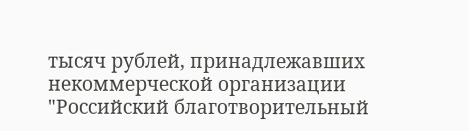тысяч рублей, принадлежавших некоммерческой организации "Российский благотворительный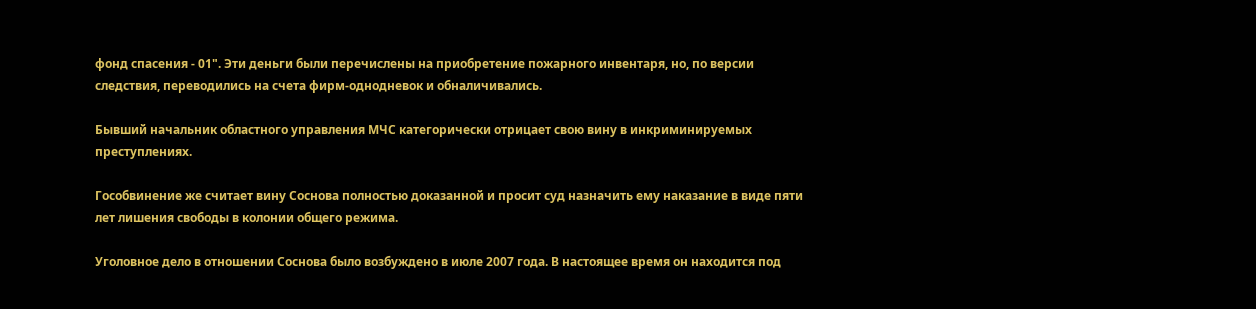фонд спасения - 01". Эти деньги были перечислены на приобретение пожарного инвентаря, но, по версии следствия, переводились на счета фирм-однодневок и обналичивались.

Бывший начальник областного управления МЧС категорически отрицает свою вину в инкриминируемых преступлениях.

Гособвинение же считает вину Соснова полностью доказанной и просит суд назначить ему наказание в виде пяти лет лишения свободы в колонии общего режима.

Уголовное дело в отношении Соснова было возбуждено в июле 2007 года. В настоящее время он находится под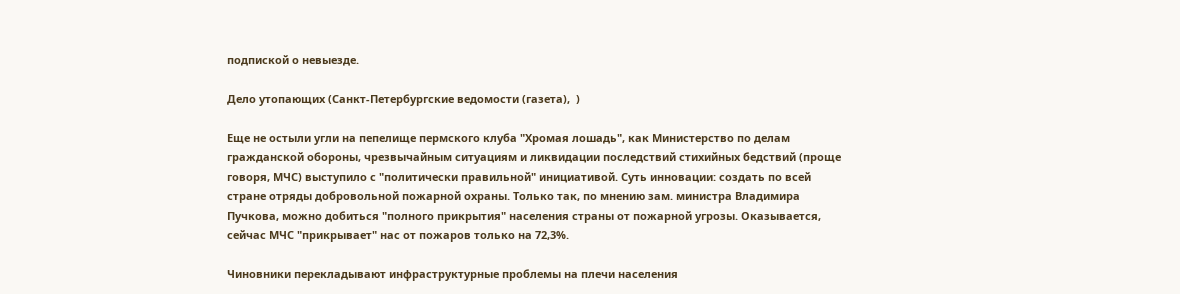подпиской о невыезде.

Дело утопающих (Санкт-Петербургские ведомости (газета),  )

Еще не остыли угли на пепелище пермского клуба "Хромая лошадь", как Министерство по делам гражданской обороны, чрезвычайным ситуациям и ликвидации последствий стихийных бедствий (проще говоря, МЧС) выступило с "политически правильной" инициативой. Суть инновации: создать по всей стране отряды добровольной пожарной охраны. Только так, по мнению зам. министра Владимира Пучкова, можно добиться "полного прикрытия" населения страны от пожарной угрозы. Оказывается, сейчас МЧС "прикрывает" нас от пожаров только на 72,3%.

Чиновники перекладывают инфраструктурные проблемы на плечи населения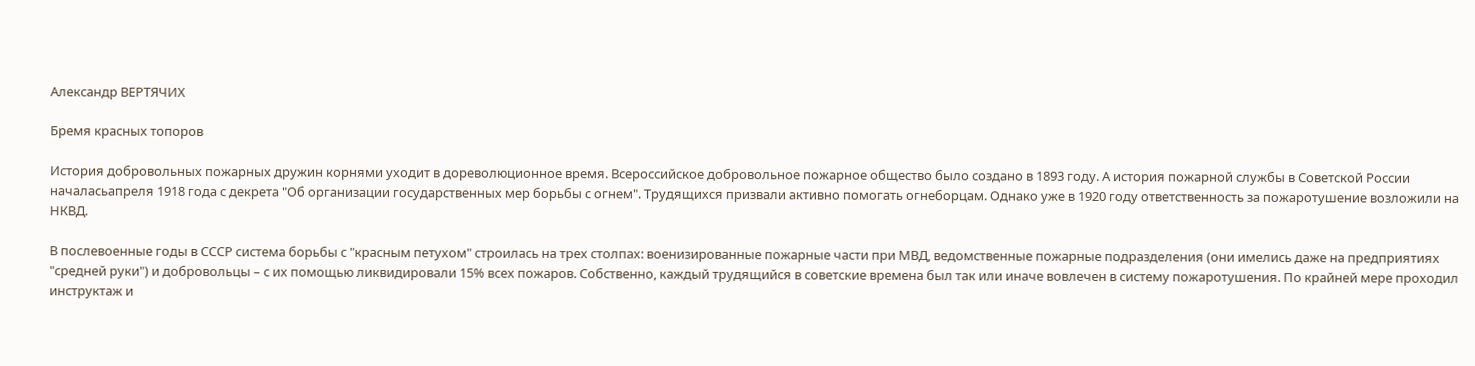Александр ВЕРТЯЧИХ

Бремя красных топоров

История добровольных пожарных дружин корнями уходит в дореволюционное время. Всероссийское добровольное пожарное общество было создано в 1893 году. А история пожарной службы в Советской России началасьапреля 1918 года с декрета "Об организации государственных мер борьбы с огнем". Трудящихся призвали активно помогать огнеборцам. Однако уже в 1920 году ответственность за пожаротушение возложили на НКВД.

В послевоенные годы в СССР система борьбы с "красным петухом" строилась на трех столпах: военизированные пожарные части при МВД, ведомственные пожарные подразделения (они имелись даже на предприятиях "средней руки") и добровольцы – с их помощью ликвидировали 15% всех пожаров. Собственно, каждый трудящийся в советские времена был так или иначе вовлечен в систему пожаротушения. По крайней мере проходил инструктаж и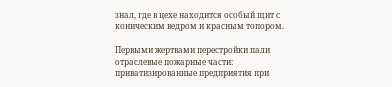знал, где в цехе находится особый щит с коническим ведром и красным топором.

Первыми жертвами перестройки пали отраслевые пожарные части: приватизированные предприятия при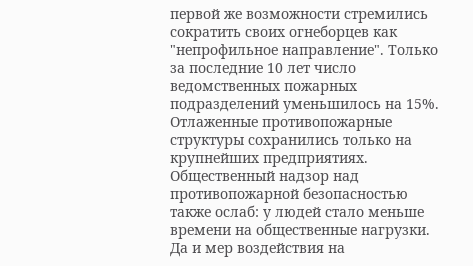первой же возможности стремились сократить своих огнеборцев как "непрофильное направление". Только за последние 10 лет число ведомственных пожарных подразделений уменьшилось на 15%. Отлаженные противопожарные структуры сохранились только на крупнейших предприятиях. Общественный надзор над противопожарной безопасностью также ослаб: у людей стало меньше времени на общественные нагрузки. Да и мер воздействия на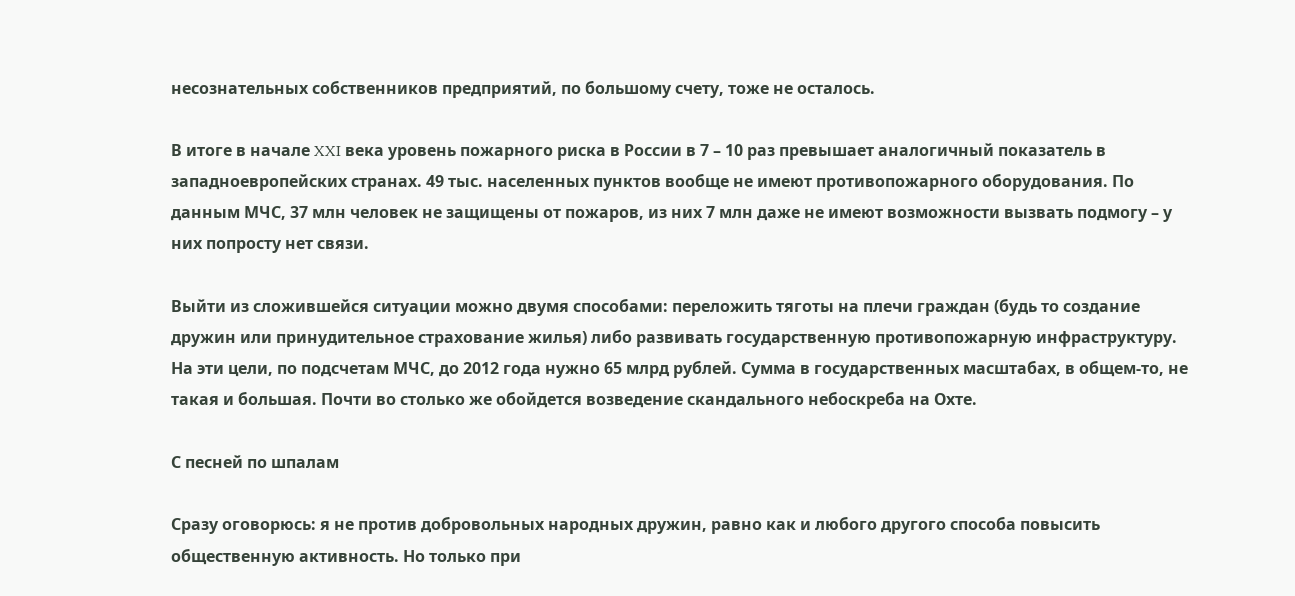несознательных собственников предприятий, по большому счету, тоже не осталось.

В итоге в начале XXI века уровень пожарного риска в России в 7 – 10 раз превышает аналогичный показатель в западноевропейских странах. 49 тыс. населенных пунктов вообще не имеют противопожарного оборудования. По данным МЧС, 37 млн человек не защищены от пожаров, из них 7 млн даже не имеют возможности вызвать подмогу – у них попросту нет связи.

Выйти из сложившейся ситуации можно двумя способами: переложить тяготы на плечи граждан (будь то создание дружин или принудительное страхование жилья) либо развивать государственную противопожарную инфраструктуру. На эти цели, по подсчетам МЧС, до 2012 года нужно 65 млрд рублей. Сумма в государственных масштабах, в общем-то, не такая и большая. Почти во столько же обойдется возведение скандального небоскреба на Охте.

С песней по шпалам

Сразу оговорюсь: я не против добровольных народных дружин, равно как и любого другого способа повысить общественную активность. Но только при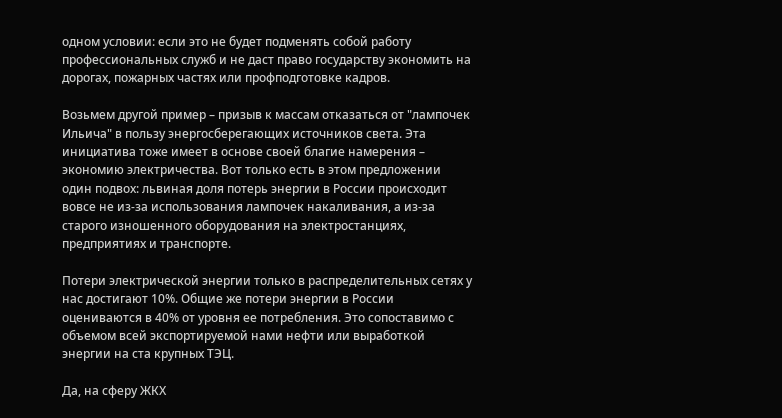одном условии: если это не будет подменять собой работу профессиональных служб и не даст право государству экономить на дорогах, пожарных частях или профподготовке кадров.

Возьмем другой пример – призыв к массам отказаться от "лампочек Ильича" в пользу энергосберегающих источников света. Эта инициатива тоже имеет в основе своей благие намерения – экономию электричества. Вот только есть в этом предложении один подвох: львиная доля потерь энергии в России происходит вовсе не из-за использования лампочек накаливания, а из-за старого изношенного оборудования на электростанциях, предприятиях и транспорте.

Потери электрической энергии только в распределительных сетях у нас достигают 10%. Общие же потери энергии в России оцениваются в 40% от уровня ее потребления. Это сопоставимо с объемом всей экспортируемой нами нефти или выработкой энергии на ста крупных ТЭЦ.

Да, на сферу ЖКХ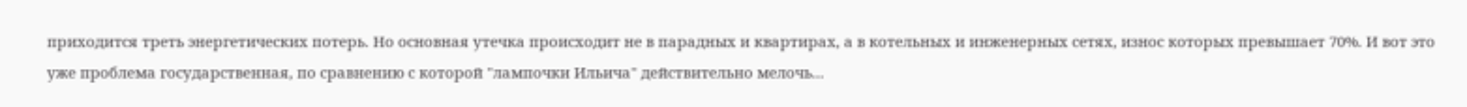приходится треть энергетических потерь. Но основная утечка происходит не в парадных и квартирах, а в котельных и инженерных сетях, износ которых превышает 70%. И вот это уже проблема государственная, по сравнению с которой "лампочки Ильича" действительно мелочь...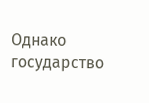Однако государство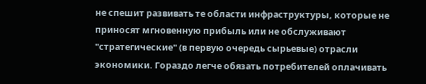не спешит развивать те области инфраструктуры, которые не приносят мгновенную прибыль или не обслуживают "стратегические" (в первую очередь сырьевые) отрасли экономики. Гораздо легче обязать потребителей оплачивать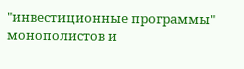"инвестиционные программы" монополистов и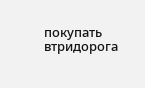покупать втридорога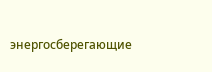энергосберегающие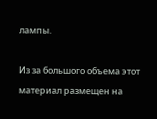лампы.

Из за большого объема этот материал размещен на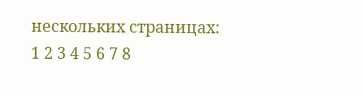нескольких страницах:
1 2 3 4 5 6 7 8